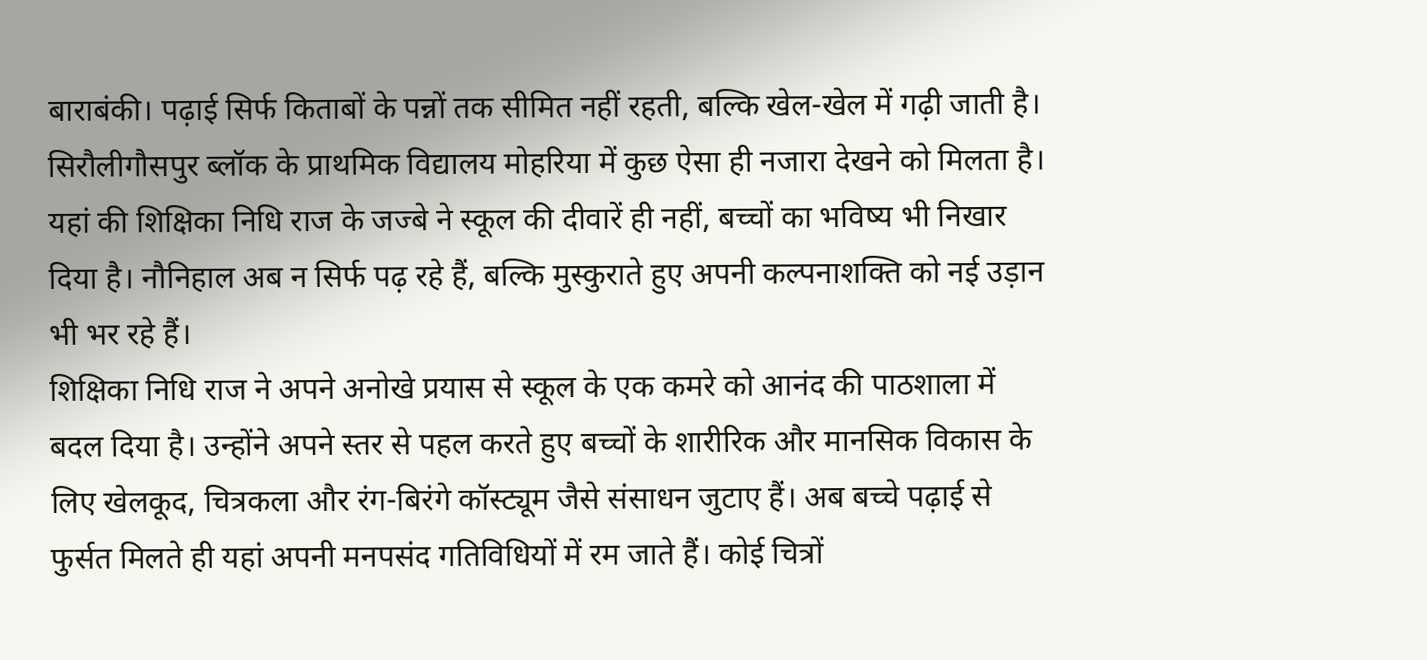बाराबंकी। पढ़ाई सिर्फ किताबों के पन्नों तक सीमित नहीं रहती, बल्कि खेल-खेल में गढ़ी जाती है। सिरौलीगौसपुर ब्लॉक के प्राथमिक विद्यालय मोहरिया में कुछ ऐसा ही नजारा देखने को मिलता है। यहां की शिक्षिका निधि राज के जज्बे ने स्कूल की दीवारें ही नहीं, बच्चों का भविष्य भी निखार दिया है। नौनिहाल अब न सिर्फ पढ़ रहे हैं, बल्कि मुस्कुराते हुए अपनी कल्पनाशक्ति को नई उड़ान भी भर रहे हैं।
शिक्षिका निधि राज ने अपने अनोखे प्रयास से स्कूल के एक कमरे को आनंद की पाठशाला में बदल दिया है। उन्होंने अपने स्तर से पहल करते हुए बच्चों के शारीरिक और मानसिक विकास के लिए खेलकूद, चित्रकला और रंग-बिरंगे कॉस्ट्यूम जैसे संसाधन जुटाए हैं। अब बच्चे पढ़ाई से फुर्सत मिलते ही यहां अपनी मनपसंद गतिविधियों में रम जाते हैं। कोई चित्रों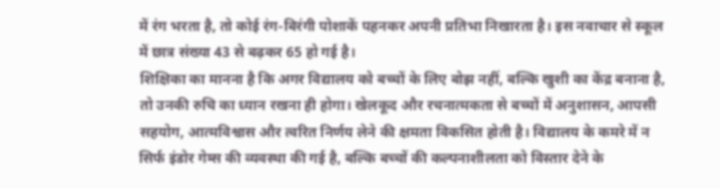में रंग भरता है, तो कोई रंग-बिरंगी पोशाकें पहनकर अपनी प्रतिभा निखारता है। इस नवाचार से स्कूल में छात्र संख्या 43 से बढ़कर 65 हो गई है।
शिक्षिका का मानना है कि अगर विद्यालय को बच्चों के लिए बोझ नहीं, बल्कि खुशी का केंद्र बनाना है, तो उनकी रुचि का ध्यान रखना ही होगा। खेलकूद और रचनात्मकता से बच्चों में अनुशासन, आपसी सहयोग, आत्मविश्वास और त्वरित निर्णय लेने की क्षमता विकसित होती है। विद्यालय के कमरे में न सिर्फ इंडोर गेम्स की व्यवस्था की गई है, बल्कि बच्चों की कल्पनाशीलता को विस्तार देने के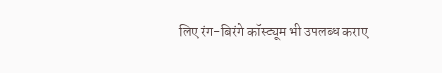लिए रंग-बिरंगे कॉस्ट्यूम भी उपलब्ध कराए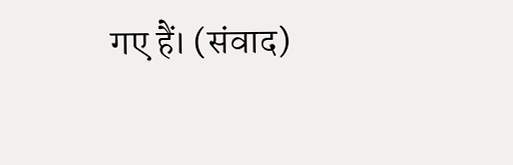गए हैं। (संवाद)